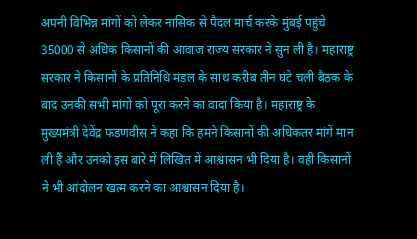अपनी विभिन्न मांगों को लेकर नासिक से पैदल मार्च करके मुंबई पहुंचे 35000 से अधिक किसानों की आवाज राज्य सरकार ने सुन ली है। महाराष्ट्र सरकार ने किसानों के प्रतिनिधि मंडल के साथ करीब तीन घंटे चली बैठक के बाद उनकी सभी मांगों को पूरा करने का वादा किया है। महाराष्ट्र के मुख्यमंत्री देवेंद्र फडणवीस ने कहा कि हमने किसानों की अधिकतर मांगें मान ली हैं और उनको इस बारे में लिखित में आश्वासन भी दिया है। वहीं किसानों ने भी आंदोलन खत्म करने का आश्वासन दिया है।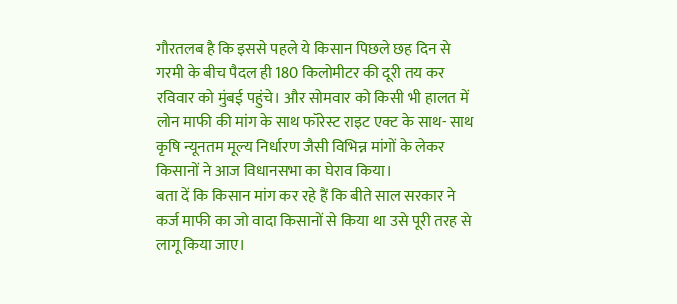गौरतलब है कि इससे पहले ये किसान पिछले छह दिन से गरमी के बीच पैदल ही 180 किलोमीटर की दूरी तय कर रविवार को मुंबई पहुंचे। और सोमवार को किसी भी हालत में लोन माफी की मांग के साथ फॉरेस्ट राइट एक्ट के साथ- साथ कृषि न्यूनतम मूल्य निर्धारण जैसी विभिन्न मांगों के लेकर किसानों ने आज विधानसभा का घेराव किया।
बता दें कि किसान मांग कर रहे हैं कि बीते साल सरकार ने कर्ज माफी का जो वादा किसानों से किया था उसे पूरी तरह से लागू किया जाए।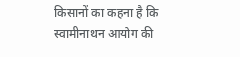किसानों का कहना है कि स्वामीनाथन आयोग की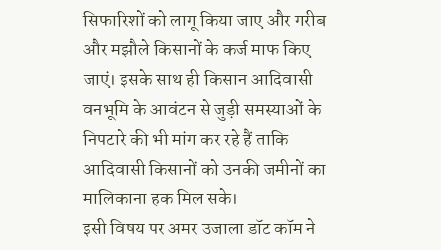सिफारिशों को लागू किया जाए और गरीब और मझौले किसानों के कर्ज माफ किए जाएं। इसके साथ ही किसान आदिवासी वनभूमि के आवंटन से जुड़ी समस्याओं के निपटारे की भी मांग कर रहे हैं ताकि आदिवासी किसानों को उनकी जमीनों का मालिकाना हक मिल सके।
इसी विषय पर अमर उजाला डॉट कॉम ने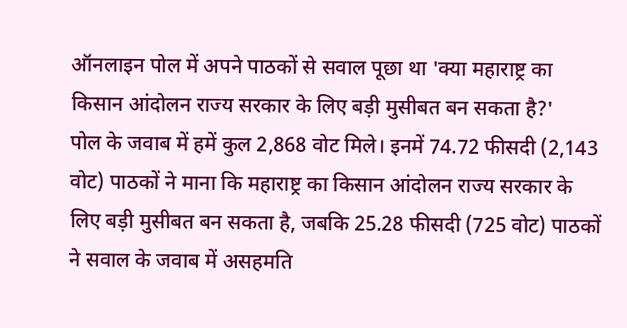ऑनलाइन पोल में अपने पाठकों से सवाल पूछा था 'क्या महाराष्ट्र का किसान आंदोलन राज्य सरकार के लिए बड़ी मुसीबत बन सकता है?'
पोल के जवाब में हमें कुल 2,868 वोट मिले। इनमें 74.72 फीसदी (2,143 वोट) पाठकों ने माना कि महाराष्ट्र का किसान आंदोलन राज्य सरकार के लिए बड़ी मुसीबत बन सकता है, जबकि 25.28 फीसदी (725 वोट) पाठकों ने सवाल के जवाब में असहमति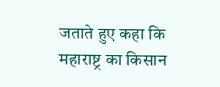जताते हुए कहा कि महाराष्ट्र का किसान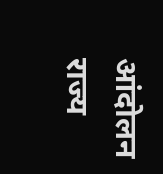आंदोलन राज्य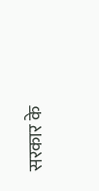सरकार के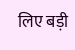लिए बड़ी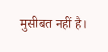मुसीबत नहीं है।